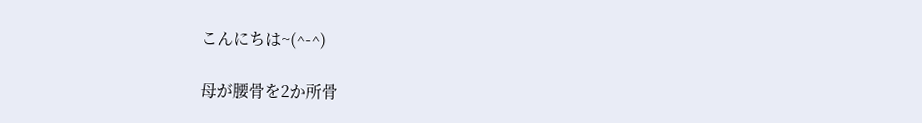こんにちは~(^-^)

母が腰骨を2か所骨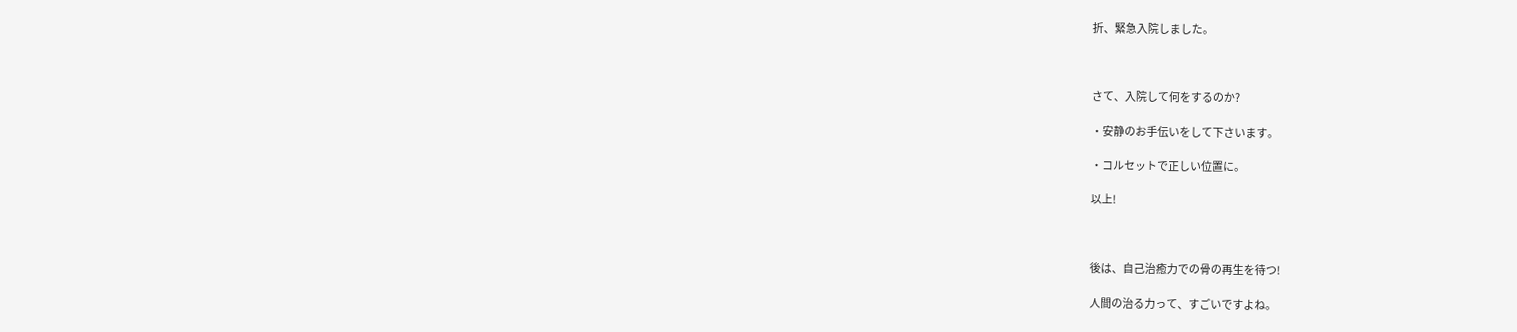折、緊急入院しました。



さて、入院して何をするのか?

・安静のお手伝いをして下さいます。

・コルセットで正しい位置に。

以上!



後は、自己治癒力での骨の再生を待つ!

人間の治る力って、すごいですよね。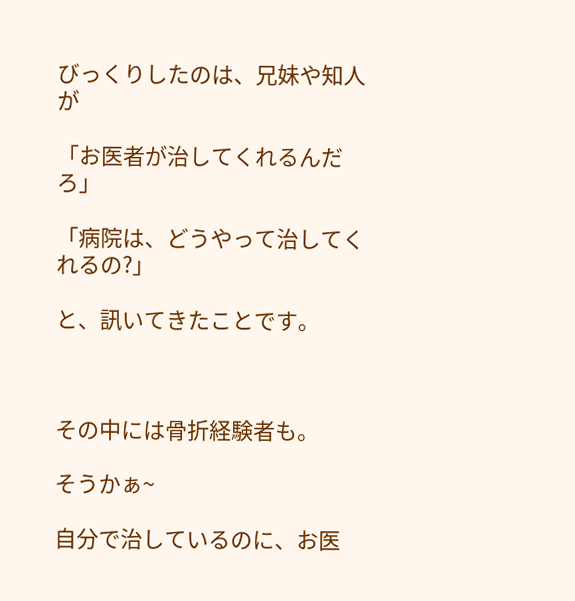びっくりしたのは、兄妹や知人が

「お医者が治してくれるんだろ」

「病院は、どうやって治してくれるの?」

と、訊いてきたことです。



その中には骨折経験者も。

そうかぁ~

自分で治しているのに、お医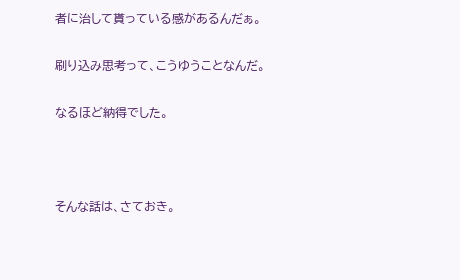者に治して貰っている感があるんだぁ。

刷り込み思考って、こうゆうことなんだ。

なるほど納得でした。



そんな話は、さておき。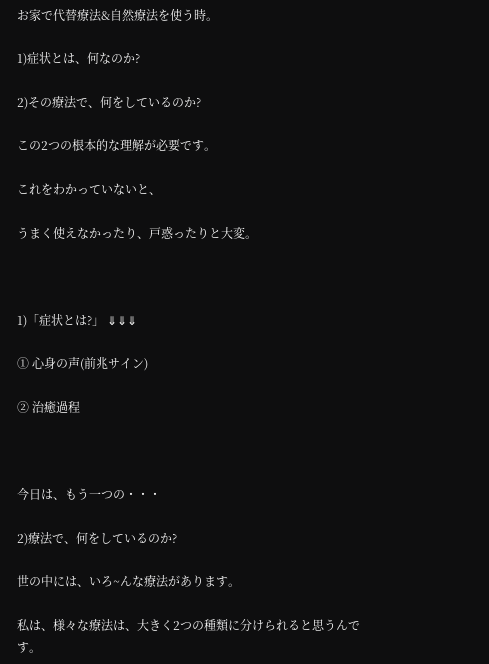お家で代替療法&自然療法を使う時。

1)症状とは、何なのか?

2)その療法で、何をしているのか?

この2つの根本的な理解が必要です。

これをわかっていないと、

うまく使えなかったり、戸惑ったりと大変。



1)「症状とは?」 ⇓⇓⇓

➀ 心身の声(前兆サイン)

② 治癒過程



今日は、もう一つの・・・

2)療法で、何をしているのか?

世の中には、いろ~んな療法があります。

私は、様々な療法は、大きく2つの種類に分けられると思うんです。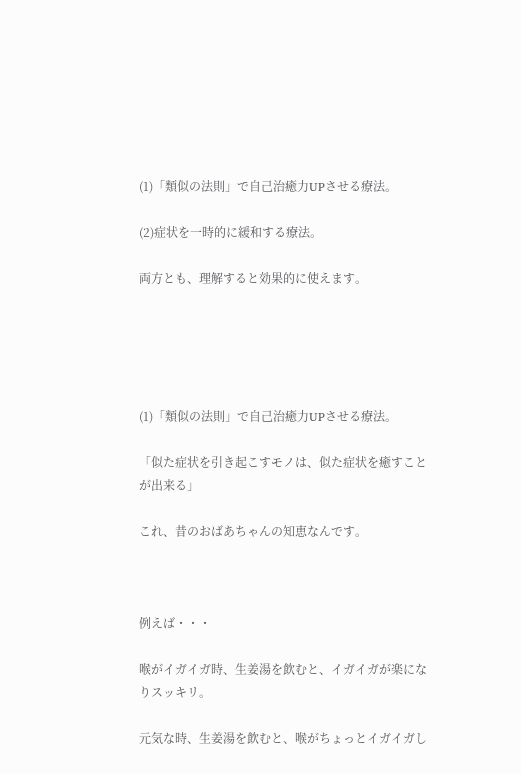(1)「類似の法則」で自己治癒力UPさせる療法。

(2)症状を一時的に緩和する療法。

両方とも、理解すると効果的に使えます。





(1)「類似の法則」で自己治癒力UPさせる療法。

「似た症状を引き起こすモノは、似た症状を癒すことが出来る」

これ、昔のおばあちゃんの知恵なんです。



例えば・・・

喉がイガイガ時、生姜湯を飲むと、イガイガが楽になりスッキリ。

元気な時、生姜湯を飲むと、喉がちょっとイガイガし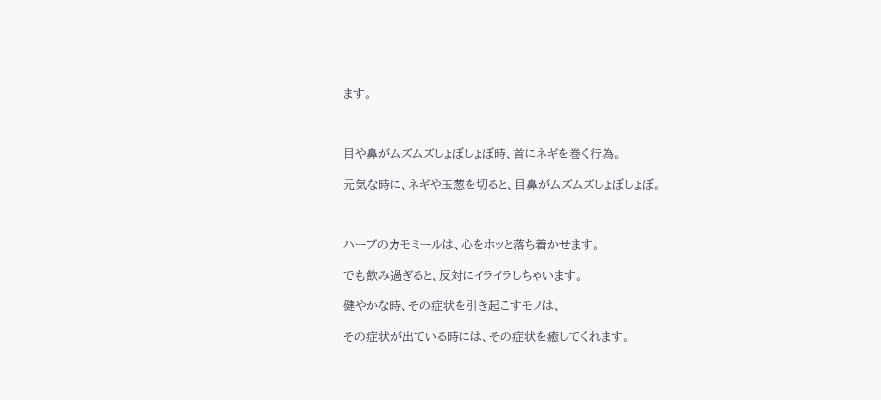ます。



目や鼻がムズムズしょぼしょぼ時、首にネギを巻く行為。

元気な時に、ネギや玉葱を切ると、目鼻がムズムズしょぼしょぼ。



ハーブのカモミールは、心をホッと落ち着かせます。

でも飲み過ぎると、反対にイライラしちゃいます。

健やかな時、その症状を引き起こすモノは、

その症状が出ている時には、その症状を癒してくれます。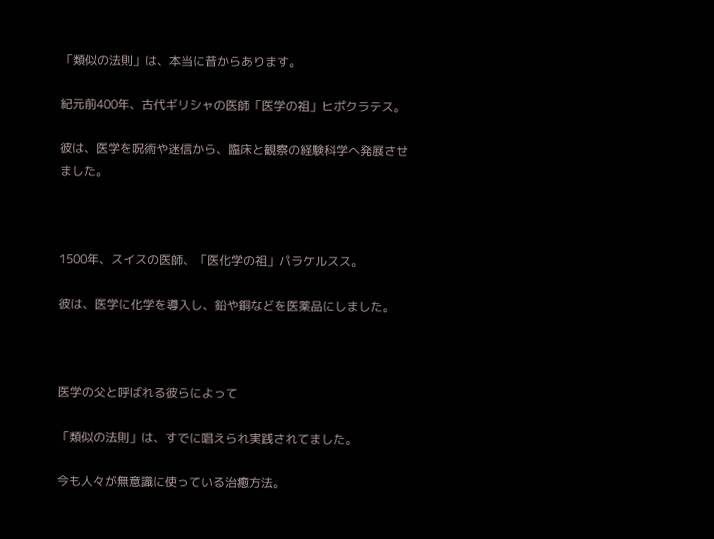「類似の法則」は、本当に昔からあります。

紀元前400年、古代ギリシャの医師「医学の祖」ヒポクラテス。

彼は、医学を呪術や迷信から、臨床と観察の経験科学へ発展させました。



1500年、スイスの医師、「医化学の祖」パラケルスス。

彼は、医学に化学を導入し、鉛や銅などを医薬品にしました。



医学の父と呼ばれる彼らによって

「類似の法則」は、すでに唱えられ実践されてました。

今も人々が無意識に使っている治癒方法。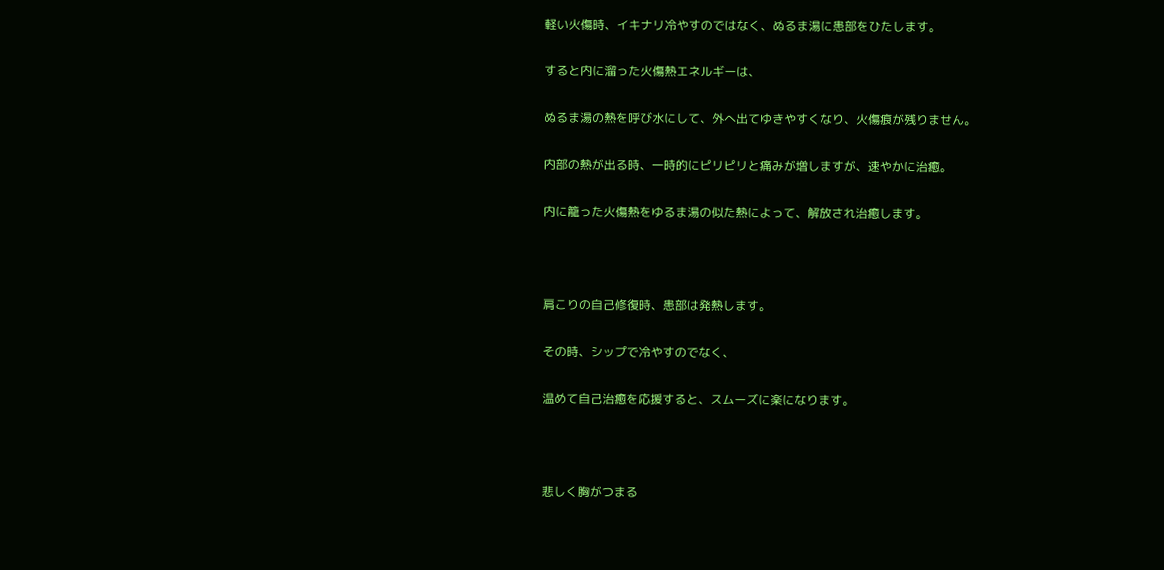軽い火傷時、イキナリ冷やすのではなく、ぬるま湯に患部をひたします。

すると内に溜った火傷熱エネルギーは、

ぬるま湯の熱を呼び水にして、外へ出てゆきやすくなり、火傷痕が残りません。

内部の熱が出る時、一時的にピリピリと痛みが増しますが、速やかに治癒。

内に籠った火傷熱をゆるま湯の似た熱によって、解放され治癒します。



肩こりの自己修復時、患部は発熱します。

その時、シップで冷やすのでなく、

温めて自己治癒を応援すると、スムーズに楽になります。



悲しく胸がつまる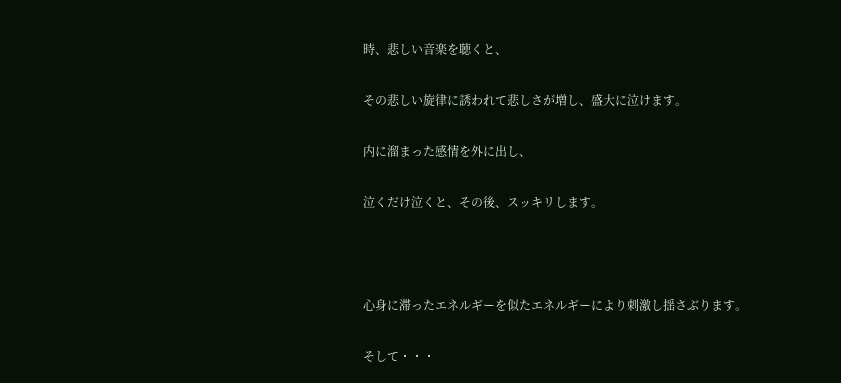時、悲しい音楽を聴くと、

その悲しい旋律に誘われて悲しさが増し、盛大に泣けます。

内に溜まった感情を外に出し、

泣くだけ泣くと、その後、スッキリします。



心身に滞ったエネルギーを似たエネルギーにより刺激し揺さぶります。

そして・・・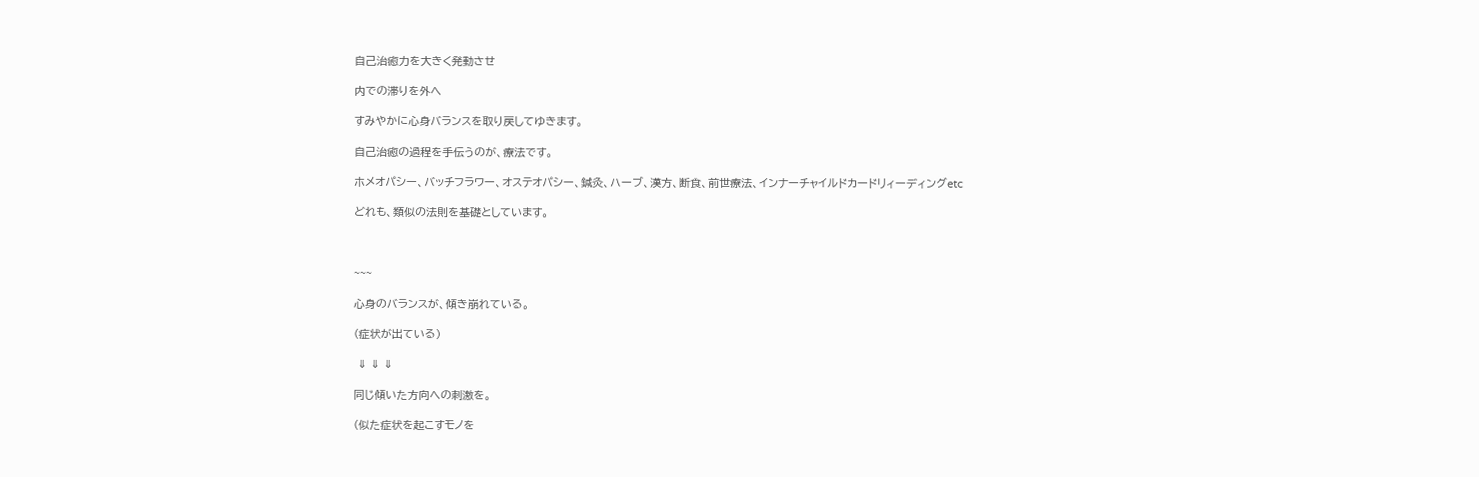自己治癒力を大きく発動させ

内での滞りを外へ

すみやかに心身バランスを取り戻してゆきます。

自己治癒の過程を手伝うのが、療法です。

ホメオパシー、バッチフラワー、オステオパシー、鍼灸、ハーブ、漢方、断食、前世療法、インナーチャイルドカードリィーディングetc

どれも、類似の法則を基礎としています。



~~~

心身のバランスが、傾き崩れている。

(症状が出ている)

 ⇓ ⇓ ⇓

同じ傾いた方向への刺激を。

(似た症状を起こすモノを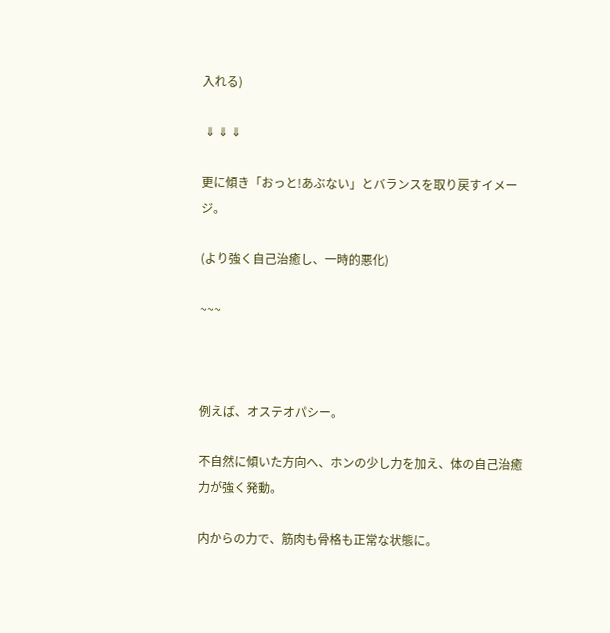入れる)

 ⇓ ⇓ ⇓

更に傾き「おっと!あぶない」とバランスを取り戻すイメージ。

(より強く自己治癒し、一時的悪化)

~~~



例えば、オステオパシー。

不自然に傾いた方向へ、ホンの少し力を加え、体の自己治癒力が強く発動。

内からの力で、筋肉も骨格も正常な状態に。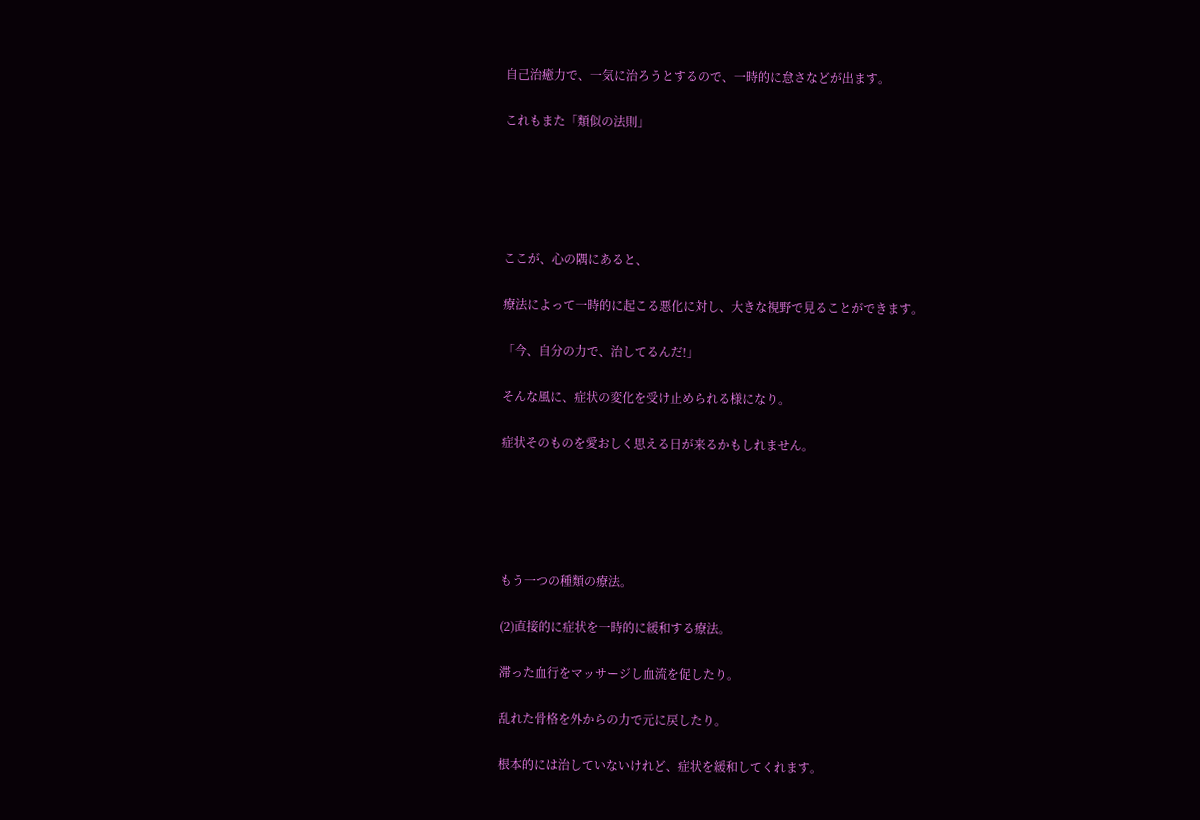自己治癒力で、一気に治ろうとするので、一時的に怠さなどが出ます。

これもまた「類似の法則」





ここが、心の隅にあると、

療法によって一時的に起こる悪化に対し、大きな視野で見ることができます。

「今、自分の力で、治してるんだ!」

そんな風に、症状の変化を受け止められる様になり。

症状そのものを愛おしく思える日が来るかもしれません。





もう一つの種類の療法。

(2)直接的に症状を一時的に緩和する療法。

滞った血行をマッサージし血流を促したり。

乱れた骨格を外からの力で元に戻したり。

根本的には治していないけれど、症状を緩和してくれます。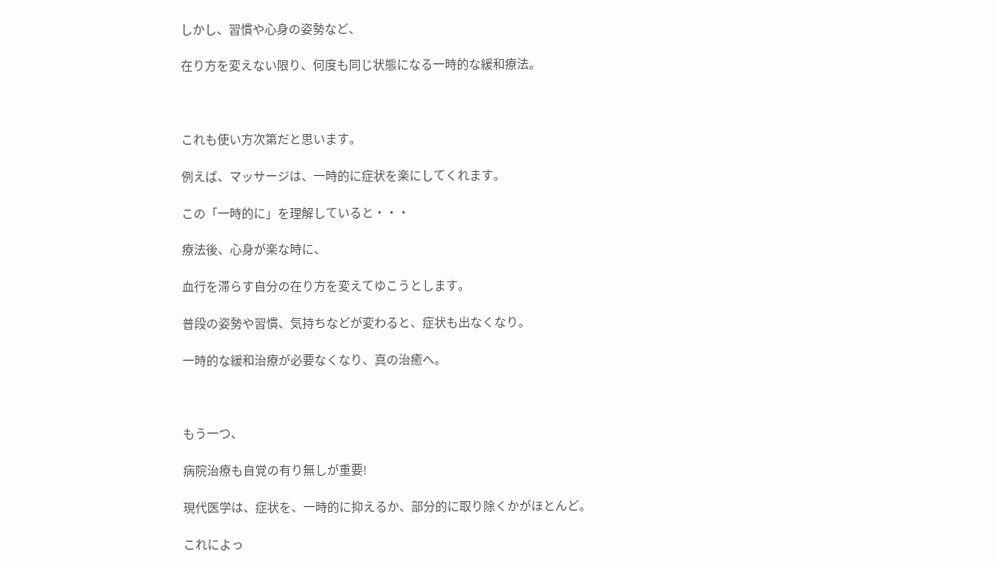しかし、習慣や心身の姿勢など、

在り方を変えない限り、何度も同じ状態になる一時的な緩和療法。



これも使い方次第だと思います。

例えば、マッサージは、一時的に症状を楽にしてくれます。

この「一時的に」を理解していると・・・

療法後、心身が楽な時に、

血行を滞らす自分の在り方を変えてゆこうとします。

普段の姿勢や習慣、気持ちなどが変わると、症状も出なくなり。

一時的な緩和治療が必要なくなり、真の治癒へ。



もう一つ、

病院治療も自覚の有り無しが重要!

現代医学は、症状を、一時的に抑えるか、部分的に取り除くかがほとんど。

これによっ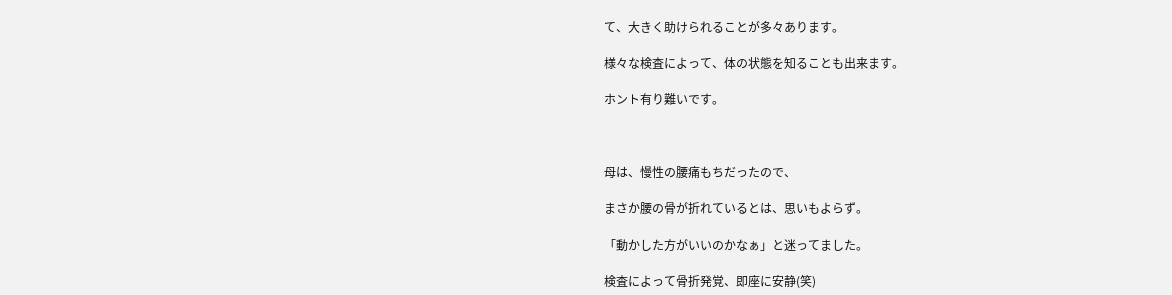て、大きく助けられることが多々あります。

様々な検査によって、体の状態を知ることも出来ます。

ホント有り難いです。



母は、慢性の腰痛もちだったので、

まさか腰の骨が折れているとは、思いもよらず。

「動かした方がいいのかなぁ」と迷ってました。

検査によって骨折発覚、即座に安静(笑)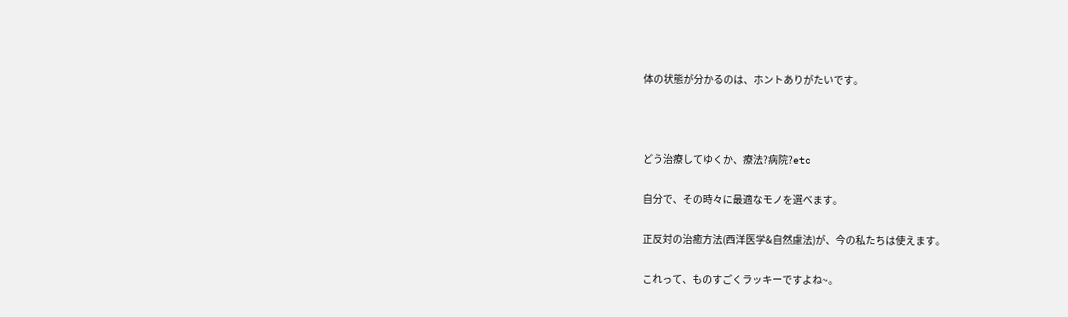体の状態が分かるのは、ホントありがたいです。



どう治療してゆくか、療法?病院?etc

自分で、その時々に最適なモノを選べます。

正反対の治癒方法(西洋医学&自然慮法)が、今の私たちは使えます。

これって、ものすごくラッキーですよね~。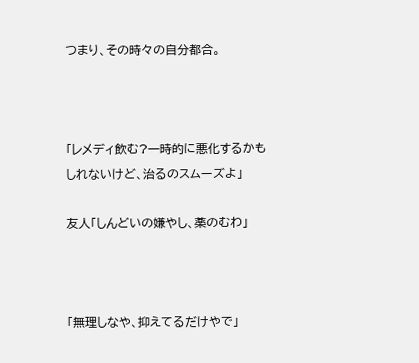つまり、その時々の自分都合。



「レメディ飲む?一時的に悪化するかもしれないけど、治るのスムーズよ」

友人「しんどいの嫌やし、薬のむわ」



「無理しなや、抑えてるだけやで」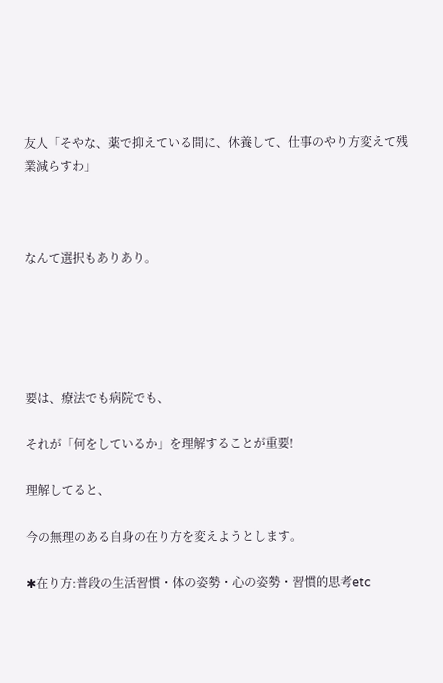友人「そやな、薬で抑えている間に、休養して、仕事のやり方変えて残業減らすわ」



なんて選択もありあり。





要は、療法でも病院でも、

それが「何をしているか」を理解することが重要!

理解してると、

今の無理のある自身の在り方を変えようとします。

✱在り方:普段の生活習慣・体の姿勢・心の姿勢・習慣的思考etc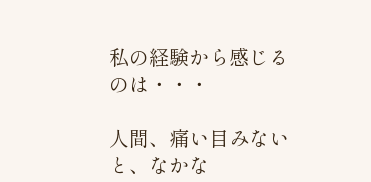私の経験から感じるのは・・・

人間、痛い目みないと、なかな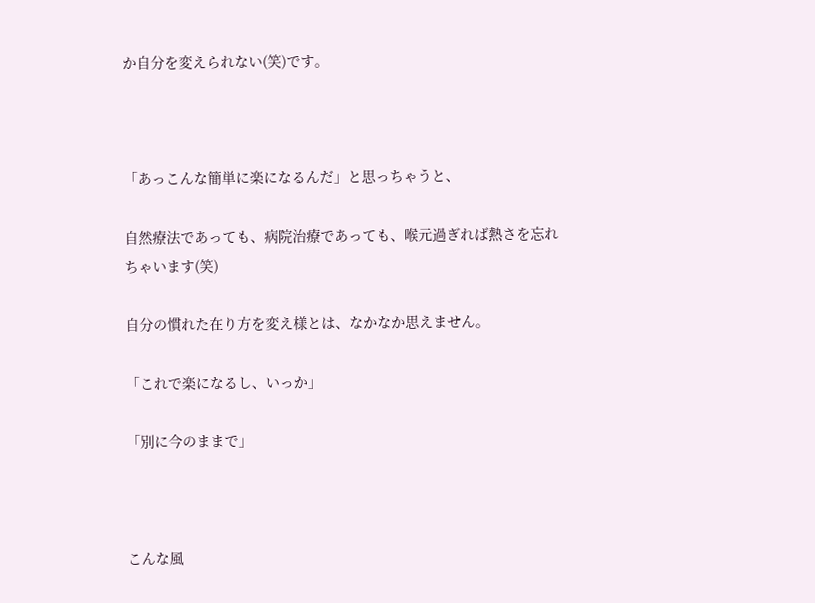か自分を変えられない(笑)です。



「あっこんな簡単に楽になるんだ」と思っちゃうと、

自然療法であっても、病院治療であっても、喉元過ぎれば熱さを忘れちゃいます(笑)

自分の慣れた在り方を変え様とは、なかなか思えません。

「これで楽になるし、いっか」

「別に今のままで」



こんな風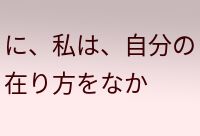に、私は、自分の在り方をなか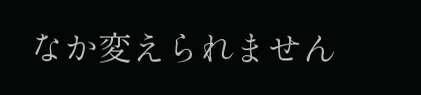なか変えられません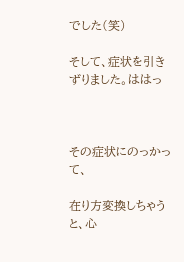でした(笑)

そして、症状を引きずりました。ははっ



その症状にのっかって、

在り方変換しちゃうと、心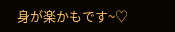身が楽かもです~♡